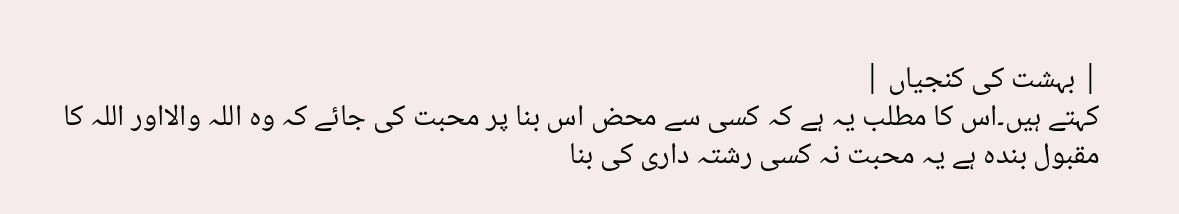| بہشت کی کنجیاں |
کہتے ہیں۔اس کا مطلب یہ ہے کہ کسی سے محض اس بنا پر محبت کی جائے کہ وہ اللہ والااور اللہ کا مقبول بندہ ہے یہ محبت نہ کسی رشتہ داری کی بنا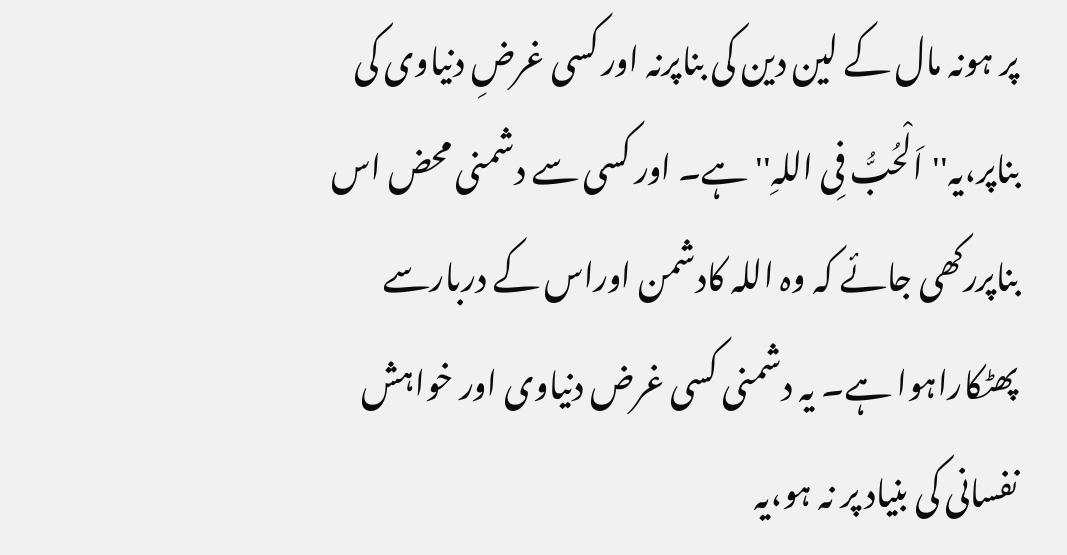پر ہونہ مال کے لین دین کی بناپرنہ اور کسی غرضِ دنیاوی کی بناپر،یہ''اَلْحُبُّ فِی اللہِ''ہے۔ اور کسی سے دشمنی محض اس بناپررکھی جائے کہ وہ اللہ کادشمن اوراس کے دربارسے پھٹکاراہوا ہے۔ یہ دشمنی کسی غرض دنیاوی اور خواہش نفسانی کی بنیاد پر نہ ہو،یہ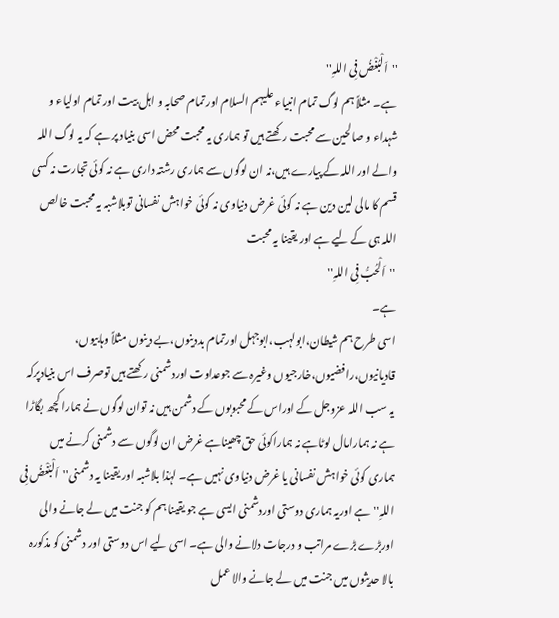''اَلْبُغْضُ فِی اللہِ''
ہے۔ مثلاً ہم لوگ تمام انبیاء علیہم السلام اور تمام صحابہ و اہل بیت اور تمام اولیاء و شہداء و صالحین سے محبت رکھتے ہیں تو ہماری یہ محبت محض اسی بنیاد پر ہے کہ یہ لوگ اللہ والے اور اللہ کے پیارے ہیں،نہ ان لوگوں سے ہماری رشتہ داری ہے نہ کوئی تجارت نہ کسی قسم کا مالی لین دین ہے نہ کوئی غرض دنیاوی نہ کوئی خواہش نفسانی توبلاشبہ یہ محبت خالص اللہ ہی کے لیے ہے اور یقینا یہ محبت
''اَلْحُبُّ فِی اللہِ''
ہے۔
اسی طرح ہم شیطان،ابولہب،ابوجہل اورتمام بددینوں،بے دینوں مثلاً وہابیوں، قادیانیوں،رافضیوں،خارجیوں وغیرہ سے جوعداوت اوردشمنی رکھتے ہیں توصرف اس بنیادپرکہ یہ سب اللہ عزوجل کے اوراس کے محبوبوں کے دشمن ہیں نہ توان لوگوں نے ہمارا کچھ بگاڑا ہے نہ ہمارامال لوٹاہے نہ ہماراکوئی حق چھیناہے غرض ان لوگوں سے دشمنی کرنے میں ہماری کوئی خواہش نفسانی یا غرض دنیاوی نہیں ہے۔ لہٰذا بلاشبہ اور یقینا یہ دشمنی''اَلْبُغْضُ فِی اللہِ''ہے اوریہ ہماری دوستی اوردشمنی ایسی ہے جو یقینا ہم کو جنت میں لے جانے والی اوربڑے بڑے مراتب و درجات دلانے والی ہے۔ اسی لیے اس دوستی اور دشمنی کو مذکورہ بالا حدیثوں میں جنت میں لے جانے والا عمل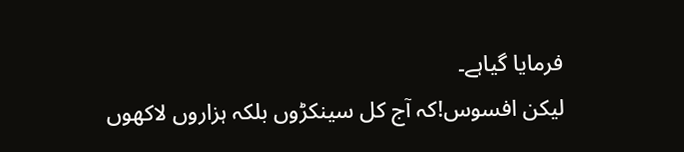فرمایا گیاہے۔
لیکن افسوس!کہ آج کل سینکڑوں بلکہ ہزاروں لاکھوں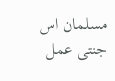مسلمان اس جنتی عمل